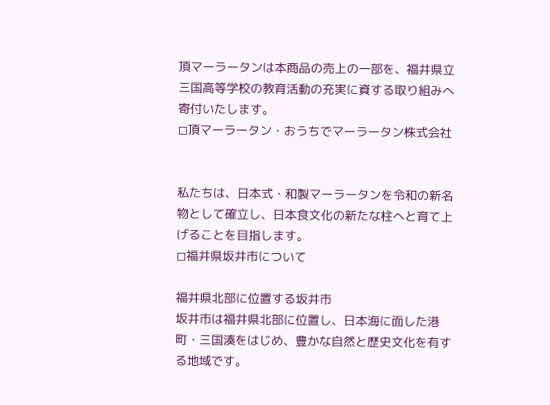頂マーラータンは本商品の売上の一部を、福井県立三国高等学校の教育活動の充実に資する取り組みへ寄付いたします。
◻頂マーラータン・おうちでマーラータン株式会社


私たちは、日本式・和製マーラータンを令和の新名物として確立し、日本食文化の新たな柱へと育て上げることを目指します。
◻福井県坂井市について

福井県北部に位置する坂井市
坂井市は福井県北部に位置し、日本海に面した港町・三国湊をはじめ、豊かな自然と歴史文化を有する地域です。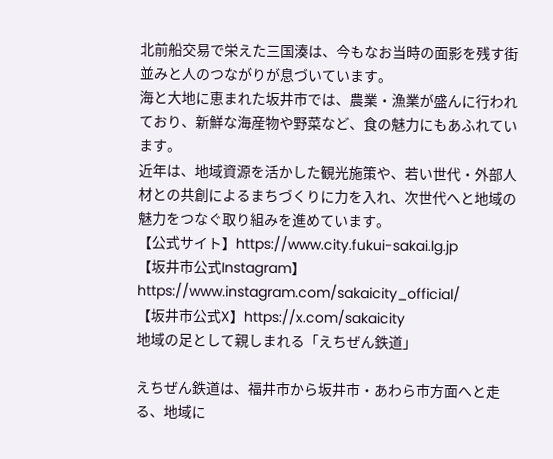北前船交易で栄えた三国湊は、今もなお当時の面影を残す街並みと人のつながりが息づいています。
海と大地に恵まれた坂井市では、農業・漁業が盛んに行われており、新鮮な海産物や野菜など、食の魅力にもあふれています。
近年は、地域資源を活かした観光施策や、若い世代・外部人材との共創によるまちづくりに力を入れ、次世代へと地域の魅力をつなぐ取り組みを進めています。
【公式サイト】https://www.city.fukui-sakai.lg.jp
【坂井市公式Instagram】https://www.instagram.com/sakaicity_official/
【坂井市公式X】https://x.com/sakaicity
地域の足として親しまれる「えちぜん鉄道」

えちぜん鉄道は、福井市から坂井市・あわら市方面へと走る、地域に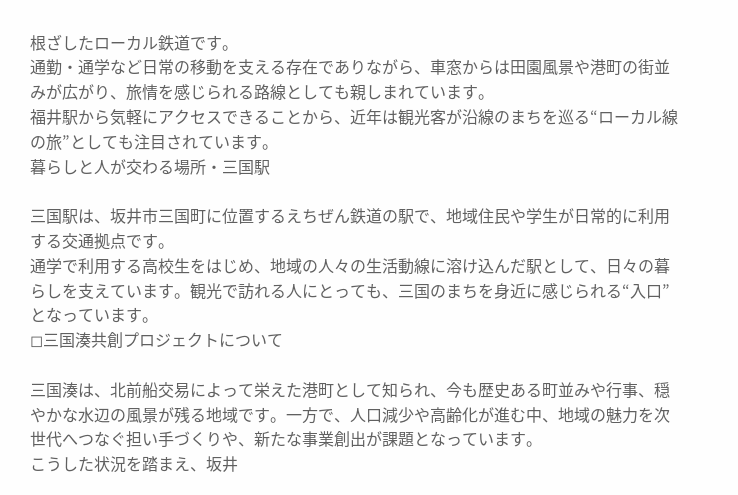根ざしたローカル鉄道です。
通勤・通学など日常の移動を支える存在でありながら、車窓からは田園風景や港町の街並みが広がり、旅情を感じられる路線としても親しまれています。
福井駅から気軽にアクセスできることから、近年は観光客が沿線のまちを巡る“ローカル線の旅”としても注目されています。
暮らしと人が交わる場所・三国駅

三国駅は、坂井市三国町に位置するえちぜん鉄道の駅で、地域住民や学生が日常的に利用する交通拠点です。
通学で利用する高校生をはじめ、地域の人々の生活動線に溶け込んだ駅として、日々の暮らしを支えています。観光で訪れる人にとっても、三国のまちを身近に感じられる“入口”となっています。
◻三国湊共創プロジェクトについて

三国湊は、北前船交易によって栄えた港町として知られ、今も歴史ある町並みや行事、穏やかな水辺の風景が残る地域です。一方で、人口減少や高齢化が進む中、地域の魅力を次世代へつなぐ担い手づくりや、新たな事業創出が課題となっています。
こうした状況を踏まえ、坂井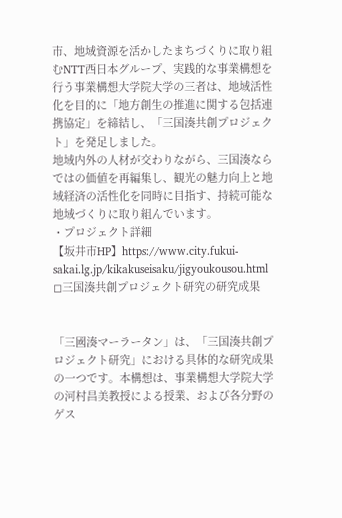市、地域資源を活かしたまちづくりに取り組むNTT西日本グループ、実践的な事業構想を行う事業構想大学院大学の三者は、地域活性化を目的に「地方創生の推進に関する包括連携協定」を締結し、「三国湊共創プロジェクト」を発足しました。
地域内外の人材が交わりながら、三国湊ならではの価値を再編集し、観光の魅力向上と地域経済の活性化を同時に目指す、持続可能な地域づくりに取り組んでいます。
・プロジェクト詳細
【坂井市HP】https://www.city.fukui-sakai.lg.jp/kikakuseisaku/jigyoukousou.html
◻三国湊共創プロジェクト研究の研究成果


「三國湊マーラータン」は、「三国湊共創プロジェクト研究」における具体的な研究成果の一つです。本構想は、事業構想大学院大学の河村昌美教授による授業、および各分野のゲス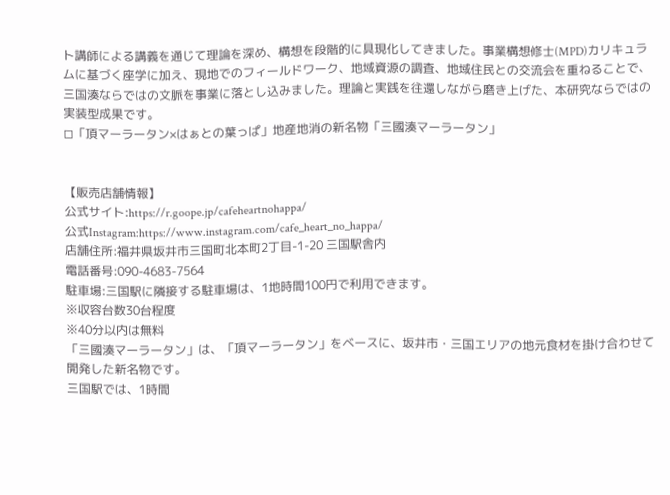ト講師による講義を通じて理論を深め、構想を段階的に具現化してきました。事業構想修士(MPD)カリキュラムに基づく座学に加え、現地でのフィールドワーク、地域資源の調査、地域住民との交流会を重ねることで、三国湊ならではの文脈を事業に落とし込みました。理論と実践を往還しながら磨き上げた、本研究ならではの実装型成果です。
◻「頂マーラータン×はぁとの葉っぱ」地産地消の新名物「三國湊マーラータン」


【販売店舗情報】
公式サイト:https://r.goope.jp/cafeheartnohappa/
公式Instagram:https://www.instagram.com/cafe_heart_no_happa/
店舗住所:福井県坂井市三国町北本町2丁目-1-20 三国駅舎内
電話番号:090-4683-7564
駐車場:三国駅に隣接する駐車場は、1地時間100円で利用できます。
※収容台数30台程度
※40分以内は無料
「三國湊マーラータン」は、「頂マーラータン」をベースに、坂井市・三国エリアの地元食材を掛け合わせて開発した新名物です。
三国駅では、1時間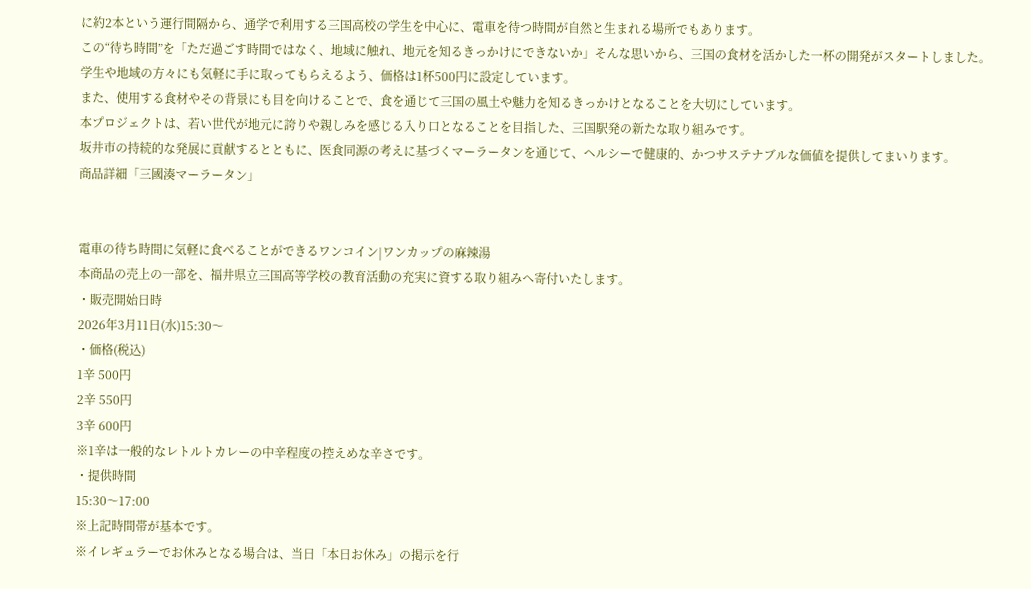に約2本という運行間隔から、通学で利用する三国高校の学生を中心に、電車を待つ時間が自然と生まれる場所でもあります。
この“待ち時間”を「ただ過ごす時間ではなく、地域に触れ、地元を知るきっかけにできないか」そんな思いから、三国の食材を活かした一杯の開発がスタートしました。
学生や地域の方々にも気軽に手に取ってもらえるよう、価格は1杯500円に設定しています。
また、使用する食材やその背景にも目を向けることで、食を通じて三国の風土や魅力を知るきっかけとなることを大切にしています。
本プロジェクトは、若い世代が地元に誇りや親しみを感じる入り口となることを目指した、三国駅発の新たな取り組みです。
坂井市の持続的な発展に貢献するとともに、医食同源の考えに基づくマーラータンを通じて、ヘルシーで健康的、かつサステナブルな価値を提供してまいります。
商品詳細「三國湊マーラータン」


電車の待ち時間に気軽に食べることができるワンコイン|ワンカップの麻辣湯
本商品の売上の一部を、福井県立三国高等学校の教育活動の充実に資する取り組みへ寄付いたします。
・販売開始日時
2026年3月11日(水)15:30〜
・価格(税込)
1辛 500円
2辛 550円
3辛 600円
※1辛は一般的なレトルトカレーの中辛程度の控えめな辛さです。
・提供時間
15:30〜17:00
※上記時間帯が基本です。
※イレギュラーでお休みとなる場合は、当日「本日お休み」の掲示を行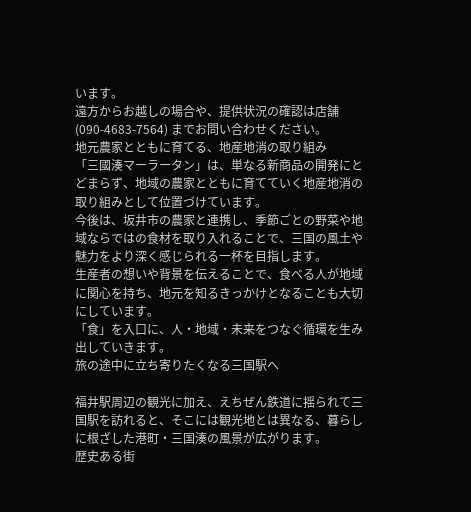います。
遠方からお越しの場合や、提供状況の確認は店舗(090-4683-7564) までお問い合わせください。
地元農家とともに育てる、地産地消の取り組み
「三國湊マーラータン」は、単なる新商品の開発にとどまらず、地域の農家とともに育てていく地産地消の取り組みとして位置づけています。
今後は、坂井市の農家と連携し、季節ごとの野菜や地域ならではの食材を取り入れることで、三国の風土や魅力をより深く感じられる一杯を目指します。
生産者の想いや背景を伝えることで、食べる人が地域に関心を持ち、地元を知るきっかけとなることも大切にしています。
「食」を入口に、人・地域・未来をつなぐ循環を生み出していきます。
旅の途中に立ち寄りたくなる三国駅へ

福井駅周辺の観光に加え、えちぜん鉄道に揺られて三国駅を訪れると、そこには観光地とは異なる、暮らしに根ざした港町・三国湊の風景が広がります。
歴史ある街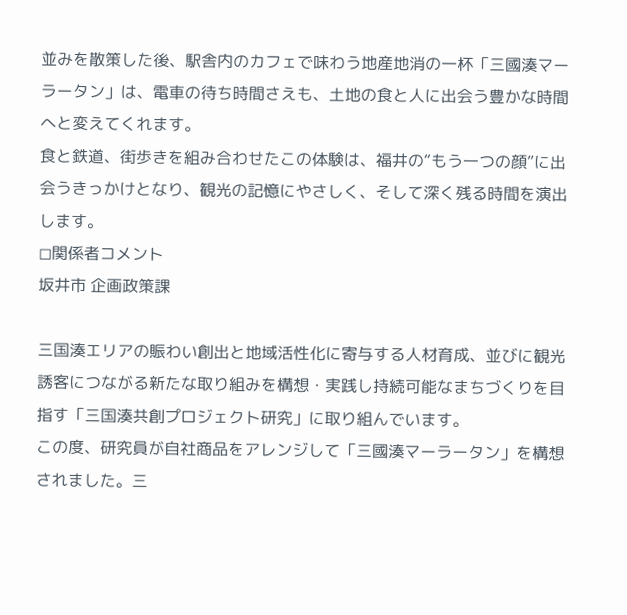並みを散策した後、駅舎内のカフェで味わう地産地消の一杯「三國湊マーラータン」は、電車の待ち時間さえも、土地の食と人に出会う豊かな時間へと変えてくれます。
食と鉄道、街歩きを組み合わせたこの体験は、福井の“もう一つの顔”に出会うきっかけとなり、観光の記憶にやさしく、そして深く残る時間を演出します。
◻関係者コメント
坂井市 企画政策課

三国湊エリアの賑わい創出と地域活性化に寄与する人材育成、並びに観光誘客につながる新たな取り組みを構想・実践し持続可能なまちづくりを目指す「三国湊共創プロジェクト研究」に取り組んでいます。
この度、研究員が自社商品をアレンジして「三國湊マーラータン」を構想されました。三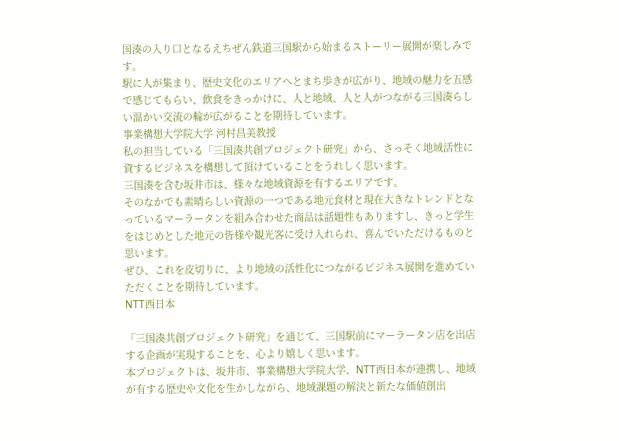国湊の入り口となるえちぜん鉄道三国駅から始まるストーリー展開が楽しみです。
駅に人が集まり、歴史文化のエリアへとまち歩きが広がり、地域の魅力を五感で感じてもらい、飲食をきっかけに、人と地域、人と人がつながる三国湊らしい温かい交流の輪が広がることを期待しています。
事業構想大学院大学 河村昌美教授
私の担当している「三国湊共創プロジェクト研究」から、さっそく地域活性に資するビジネスを構想して頂けていることをうれしく思います。
三国湊を含む坂井市は、様々な地域資源を有するエリアです。
そのなかでも素晴らしい資源の一つである地元食材と現在大きなトレンドとなっているマーラータンを組み合わせた商品は話題性もありますし、きっと学生をはじめとした地元の皆様や観光客に受け入れられ、喜んでいただけるものと思います。
ぜひ、これを皮切りに、より地域の活性化につながるビジネス展開を進めていただくことを期待しています。
NTT西日本

「三国湊共創プロジェクト研究」を通じて、三国駅前にマーラータン店を出店する企画が実現することを、心より嬉しく思います。
本プロジェクトは、坂井市、事業構想大学院大学、NTT西日本が連携し、地域が有する歴史や文化を生かしながら、地域課題の解決と新たな価値創出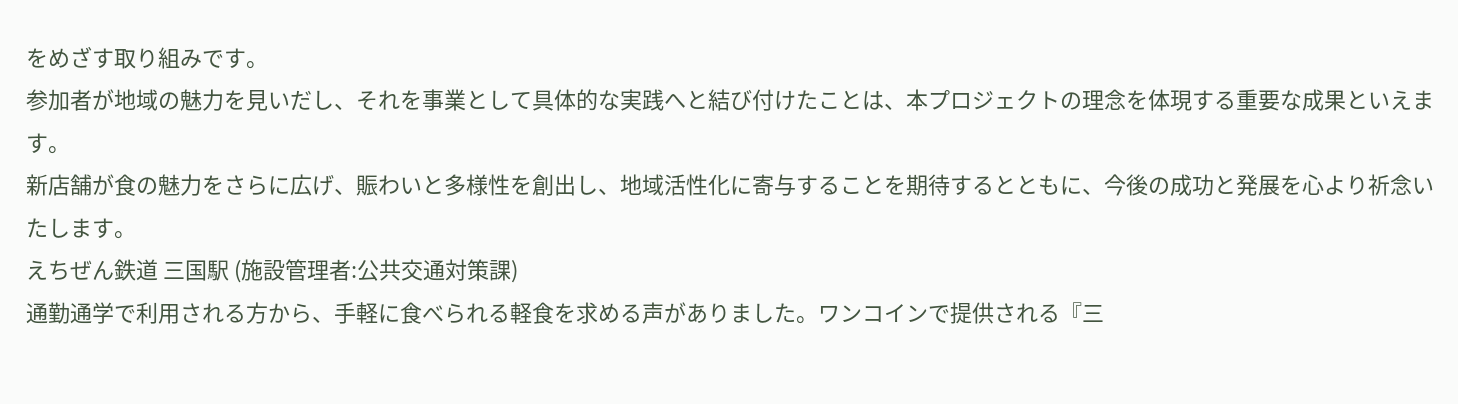をめざす取り組みです。
参加者が地域の魅力を見いだし、それを事業として具体的な実践へと結び付けたことは、本プロジェクトの理念を体現する重要な成果といえます。
新店舗が食の魅力をさらに広げ、賑わいと多様性を創出し、地域活性化に寄与することを期待するとともに、今後の成功と発展を心より祈念いたします。
えちぜん鉄道 三国駅 (施設管理者:公共交通対策課)
通勤通学で利用される方から、手軽に食べられる軽食を求める声がありました。ワンコインで提供される『三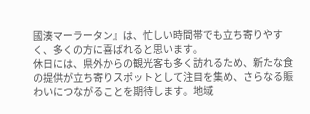國湊マーラータン』は、忙しい時間帯でも立ち寄りやすく、多くの方に喜ばれると思います。
休日には、県外からの観光客も多く訪れるため、新たな食の提供が立ち寄りスポットとして注目を集め、さらなる賑わいにつながることを期待します。地域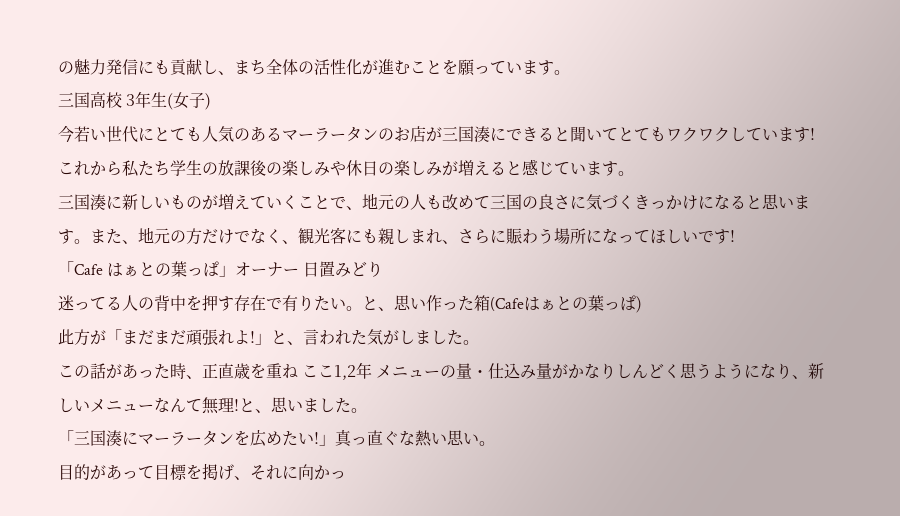の魅力発信にも貢献し、まち全体の活性化が進むことを願っています。
三国高校 3年生(女子)
今若い世代にとても人気のあるマーラータンのお店が三国湊にできると聞いてとてもワクワクしています!これから私たち学生の放課後の楽しみや休日の楽しみが増えると感じています。
三国湊に新しいものが増えていくことで、地元の人も改めて三国の良さに気づくきっかけになると思います。また、地元の方だけでなく、観光客にも親しまれ、さらに賑わう場所になってほしいです!
「Cafe はぁとの葉っぱ」オーナー 日置みどり
迷ってる人の背中を押す存在で有りたい。と、思い作った箱(Cafeはぁとの葉っぱ)
此方が「まだまだ頑張れよ!」と、言われた気がしました。
この話があった時、正直歳を重ね ここ1,2年 メニューの量・仕込み量がかなりしんどく思うようになり、新しいメニューなんて無理!と、思いました。
「三国湊にマーラータンを広めたい!」真っ直ぐな熱い思い。
目的があって目標を掲げ、それに向かっ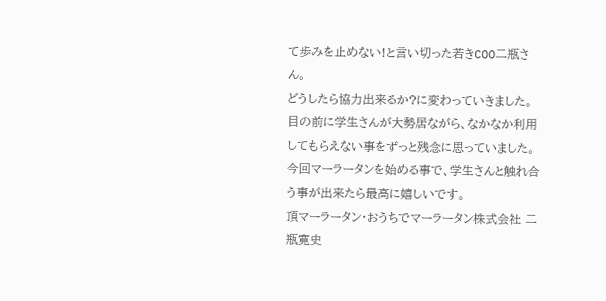て歩みを止めない!と言い切った若きCOO二瓶さん。
どうしたら協力出来るか?に変わっていきました。
目の前に学生さんが大勢居ながら、なかなか利用してもらえない事をずっと残念に思っていました。
今回マーラータンを始める事で、学生さんと触れ合う事が出来たら最高に嬉しいです。
頂マーラータン・おうちでマーラータン株式会社 二瓶寛史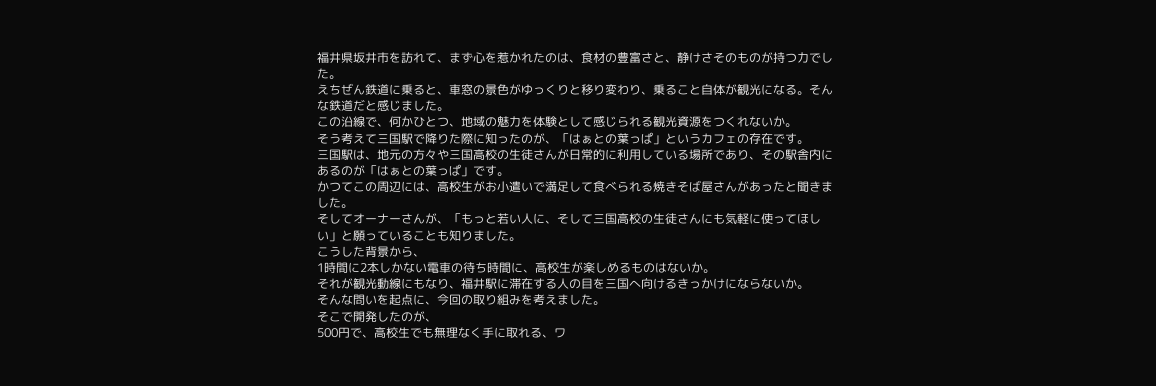福井県坂井市を訪れて、まず心を惹かれたのは、食材の豊富さと、静けさそのものが持つ力でした。
えちぜん鉄道に乗ると、車窓の景色がゆっくりと移り変わり、乗ること自体が観光になる。そんな鉄道だと感じました。
この沿線で、何かひとつ、地域の魅力を体験として感じられる観光資源をつくれないか。
そう考えて三国駅で降りた際に知ったのが、「はぁとの葉っぱ」というカフェの存在です。
三国駅は、地元の方々や三国高校の生徒さんが日常的に利用している場所であり、その駅舎内にあるのが「はぁとの葉っぱ」です。
かつてこの周辺には、高校生がお小遣いで満足して食べられる焼きそば屋さんがあったと聞きました。
そしてオーナーさんが、「もっと若い人に、そして三国高校の生徒さんにも気軽に使ってほしい」と願っていることも知りました。
こうした背景から、
1時間に2本しかない電車の待ち時間に、高校生が楽しめるものはないか。
それが観光動線にもなり、福井駅に滞在する人の目を三国へ向けるきっかけにならないか。
そんな問いを起点に、今回の取り組みを考えました。
そこで開発したのが、
500円で、高校生でも無理なく手に取れる、ワ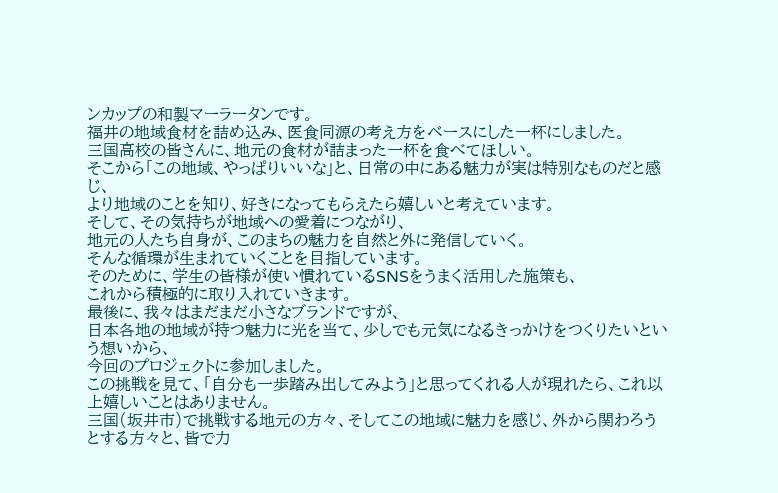ンカップの和製マーラータンです。
福井の地域食材を詰め込み、医食同源の考え方をベースにした一杯にしました。
三国高校の皆さんに、地元の食材が詰まった一杯を食べてほしい。
そこから「この地域、やっぱりいいな」と、日常の中にある魅力が実は特別なものだと感じ、
より地域のことを知り、好きになってもらえたら嬉しいと考えています。
そして、その気持ちが地域への愛着につながり、
地元の人たち自身が、このまちの魅力を自然と外に発信していく。
そんな循環が生まれていくことを目指しています。
そのために、学生の皆様が使い慣れているSNSをうまく活用した施策も、
これから積極的に取り入れていきます。
最後に、我々はまだまだ小さなブランドですが、
日本各地の地域が持つ魅力に光を当て、少しでも元気になるきっかけをつくりたいという想いから、
今回のプロジェクトに参加しました。
この挑戦を見て、「自分も一歩踏み出してみよう」と思ってくれる人が現れたら、これ以上嬉しいことはありません。
三国(坂井市)で挑戦する地元の方々、そしてこの地域に魅力を感じ、外から関わろうとする方々と、皆で力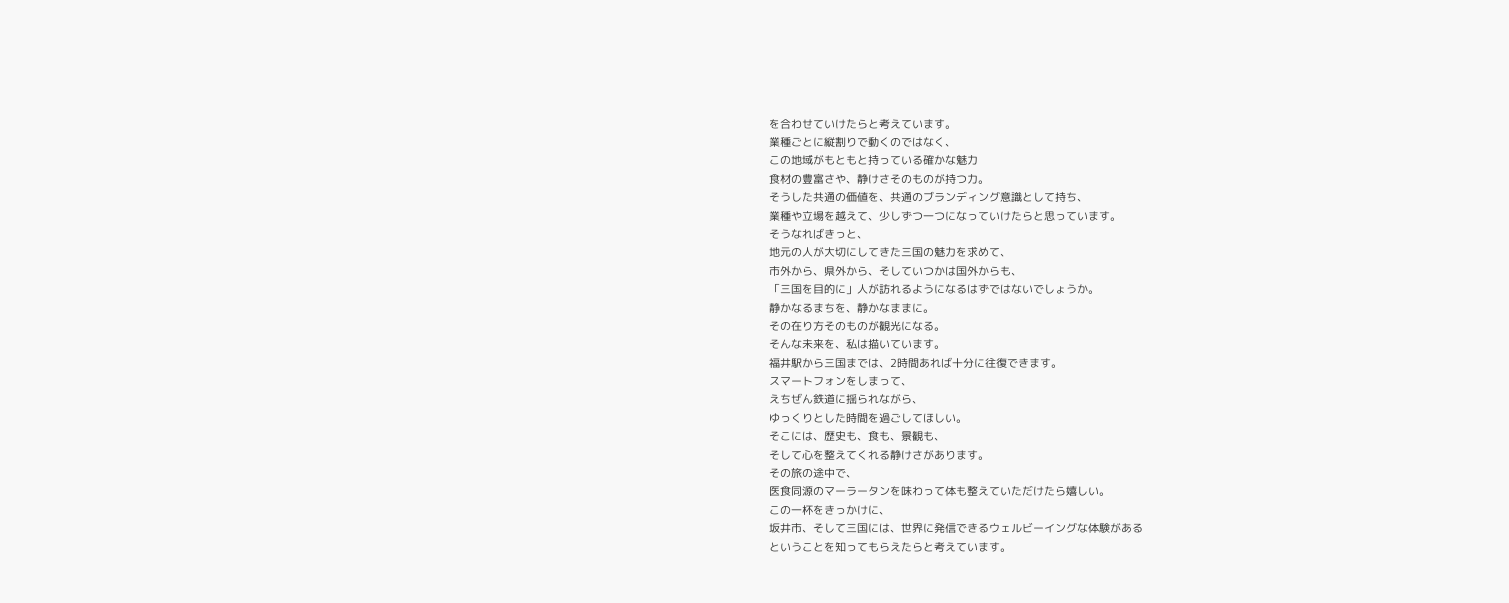を合わせていけたらと考えています。
業種ごとに縦割りで動くのではなく、
この地域がもともと持っている確かな魅力
食材の豊富さや、静けさそのものが持つ力。
そうした共通の価値を、共通のブランディング意識として持ち、
業種や立場を越えて、少しずつ一つになっていけたらと思っています。
そうなればきっと、
地元の人が大切にしてきた三国の魅力を求めて、
市外から、県外から、そしていつかは国外からも、
「三国を目的に」人が訪れるようになるはずではないでしょうか。
静かなるまちを、静かなままに。
その在り方そのものが観光になる。
そんな未来を、私は描いています。
福井駅から三国までは、2時間あれば十分に往復できます。
スマートフォンをしまって、
えちぜん鉄道に揺られながら、
ゆっくりとした時間を過ごしてほしい。
そこには、歴史も、食も、景観も、
そして心を整えてくれる静けさがあります。
その旅の途中で、
医食同源のマーラータンを味わって体も整えていただけたら嬉しい。
この一杯をきっかけに、
坂井市、そして三国には、世界に発信できるウェルビーイングな体験がある
ということを知ってもらえたらと考えています。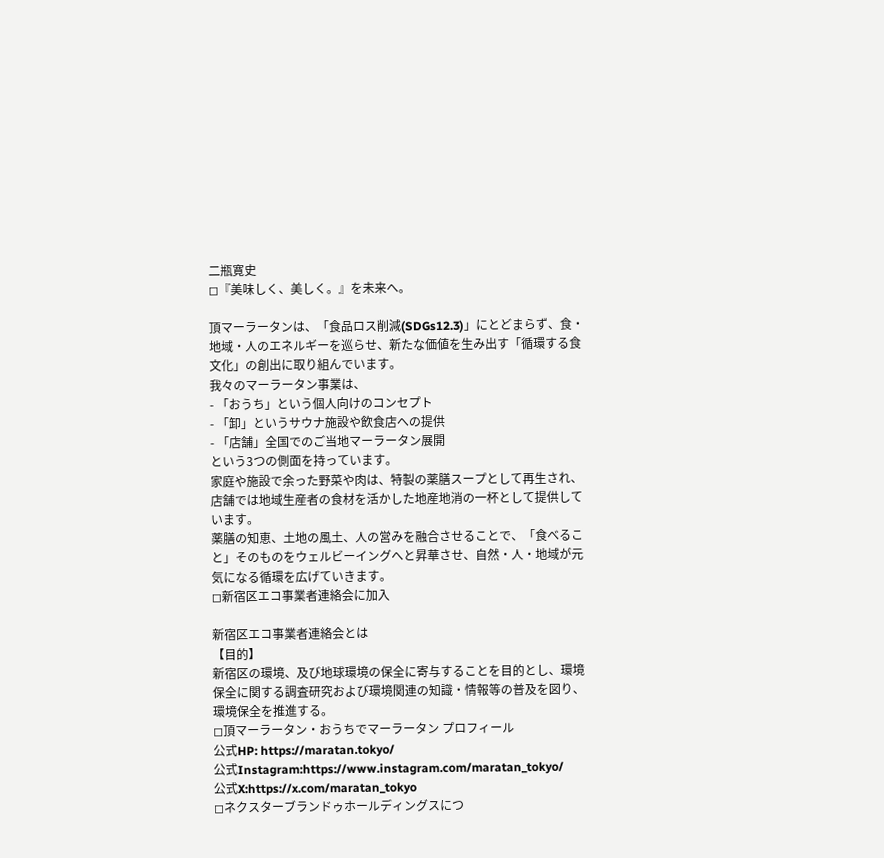二瓶寛史
◻『美味しく、美しく。』を未来へ。

頂マーラータンは、「食品ロス削減(SDGs12.3)」にとどまらず、食・地域・人のエネルギーを巡らせ、新たな価値を生み出す「循環する食文化」の創出に取り組んでいます。
我々のマーラータン事業は、
- 「おうち」という個人向けのコンセプト
- 「卸」というサウナ施設や飲食店への提供
- 「店舗」全国でのご当地マーラータン展開
という3つの側面を持っています。
家庭や施設で余った野菜や肉は、特製の薬膳スープとして再生され、店舗では地域生産者の食材を活かした地産地消の一杯として提供しています。
薬膳の知恵、土地の風土、人の営みを融合させることで、「食べること」そのものをウェルビーイングへと昇華させ、自然・人・地域が元気になる循環を広げていきます。
◻新宿区エコ事業者連絡会に加入

新宿区エコ事業者連絡会とは
【目的】
新宿区の環境、及び地球環境の保全に寄与することを目的とし、環境保全に関する調査研究および環境関連の知識・情報等の普及を図り、環境保全を推進する。
◻頂マーラータン・おうちでマーラータン プロフィール
公式HP: https://maratan.tokyo/
公式Instagram:https://www.instagram.com/maratan_tokyo/
公式X:https://x.com/maratan_tokyo
◻ネクスターブランドゥホールディングスにつ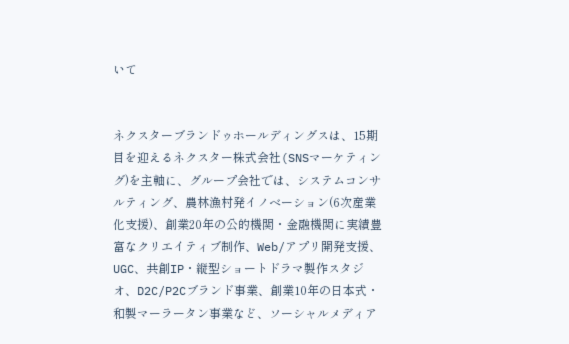いて


ネクスターブランドゥホールディングスは、15期目を迎えるネクスター株式会社(SNSマーケティング)を主軸に、グループ会社では、システムコンサルティング、農林漁村発イノベーション(6次産業化支援)、創業20年の公的機関・金融機関に実績豊富なクリエイティブ制作、Web/アプリ開発支援、UGC、共創IP・縦型ショートドラマ製作スタジオ、D2C/P2Cブランド事業、創業10年の日本式・和製マーラータン事業など、ソーシャルメディア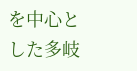を中心とした多岐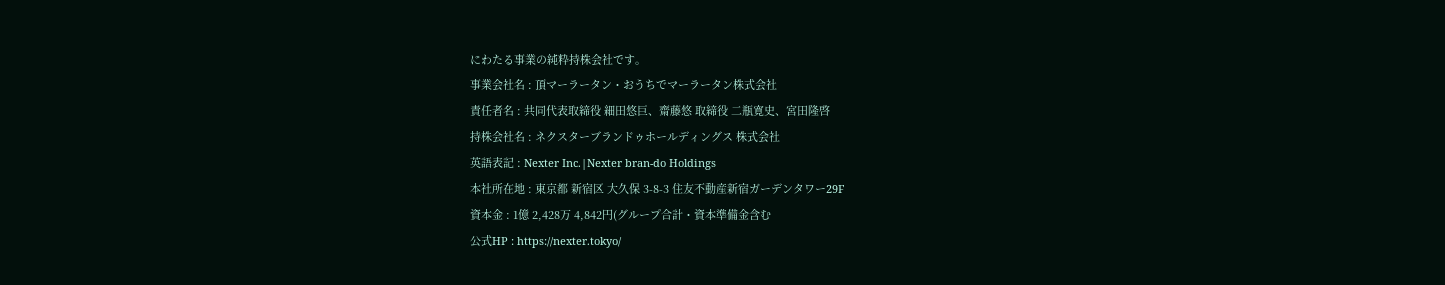にわたる事業の純粋持株会社です。
事業会社名 : 頂マーラータン・おうちでマーラータン株式会社
責任者名 : 共同代表取締役 細田悠巨、齋藤悠 取締役 二瓶寛史、宮田隆啓
持株会社名 : ネクスターブランドゥホールディングス 株式会社
英語表記 : Nexter Inc.|Nexter bran-do Holdings
本社所在地 : 東京都 新宿区 大久保 3-8-3 住友不動産新宿ガーデンタワー29F
資本金 : 1億 2,428万 4,842円(グループ合計・資本準備金含む
公式HP : https://nexter.tokyo/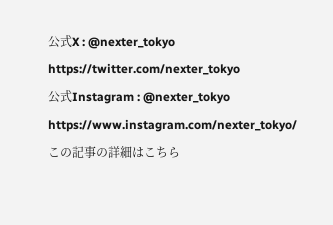公式X : @nexter_tokyo https://twitter.com/nexter_tokyo
公式Instagram : @nexter_tokyo https://www.instagram.com/nexter_tokyo/
この記事の詳細はこちら